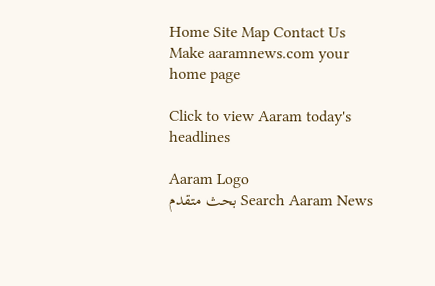Home Site Map Contact Us Make aaramnews.com your home page

Click to view Aaram today's headlines

Aaram Logo
Search Aaram News بحث متقدم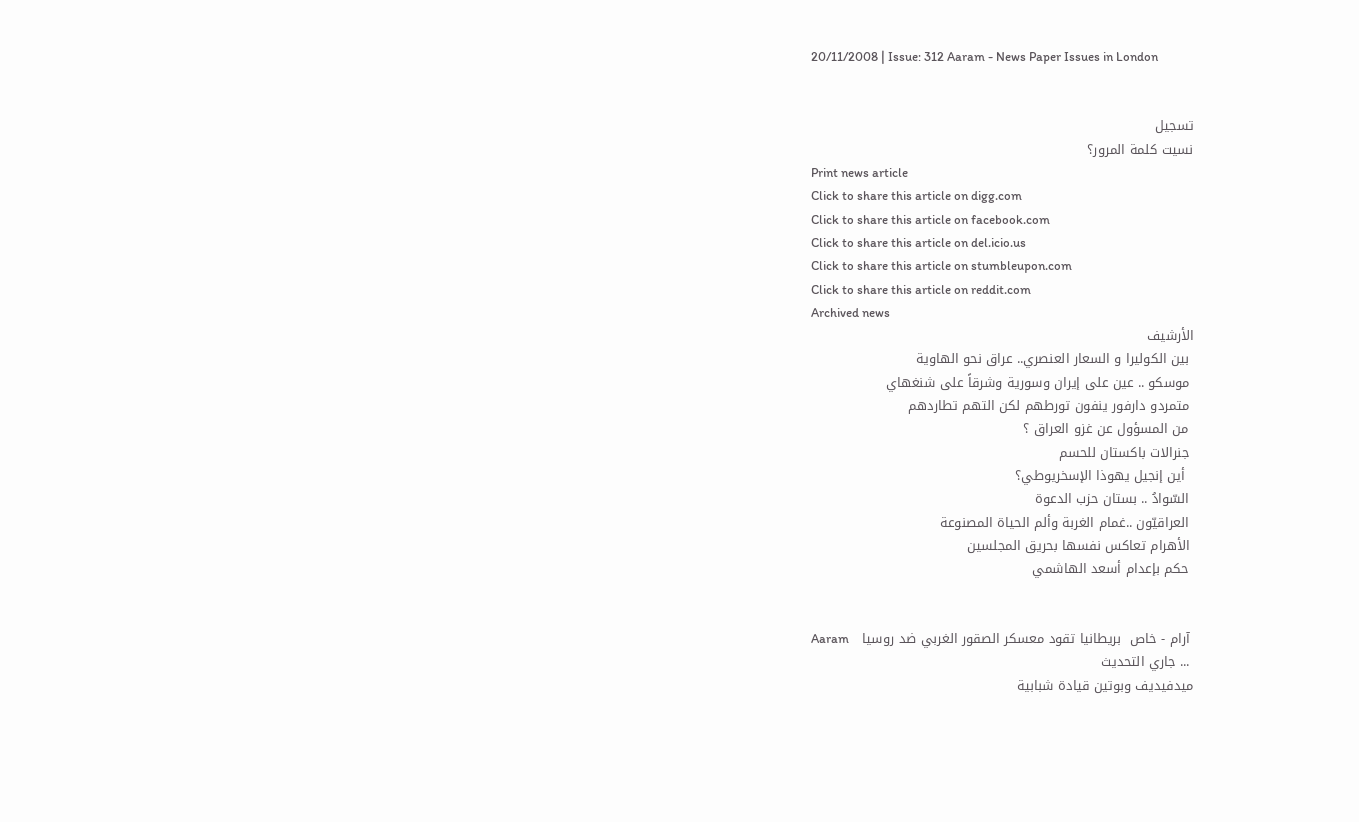20/11/2008 | Issue: 312 Aaram - News Paper Issues in London


تسجيل
نسيت كلمة المرور؟
Print news article
Click to share this article on digg.com
Click to share this article on facebook.com
Click to share this article on del.icio.us
Click to share this article on stumbleupon.com
Click to share this article on reddit.com
Archived news
الأرشيف
 بين الكوليرا و السعار العنصري.. عراق نحو الهاوية
 موسكو .. عين على إيران وسورية وشرقاً على شنغهاي
 متمردو دارفور ينفون تورطهم لكن التهم تطاردهم
 من المسؤول عن غزو العراق ؟
 جنرالات باكستان للحسم
  أين إنجيل يهوذا الإسخريوطي؟
 السّوادُ .. بستان حزب الدعوة
 العراقيّون ..غمام الغربة وألم الحياة المصنوعة
 الأهرام تعاكس نفسها بحريق المجلسين
 حكم بإعدام أسعد الهاشمي


 آرام - خاص  بريطانيا تقود معسكر الصقور الغربي ضد روسيا   Aaram
 ... جاري التحديث
ميدفيديف وبوتين قيادة شبابية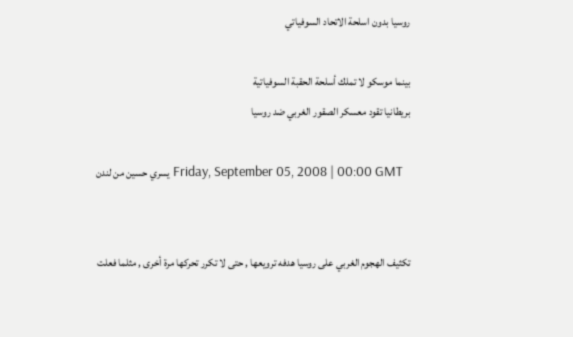روسيا بدون اسلحة الاتحاد السوفياتي

بينما موسكو لا تملك أسلحة الحقبة السوفياتية
بريطانيا تقود معسكر الصقور الغربي ضد روسيا

   Friday, September 05, 2008 | 00:00 GMT يسري حسين من لندن


تكثيف الهجوم الغربي على روسيا هدفه ترويعها , حتى لا تكرر تحركها مرة أخرى , مثلما فعلت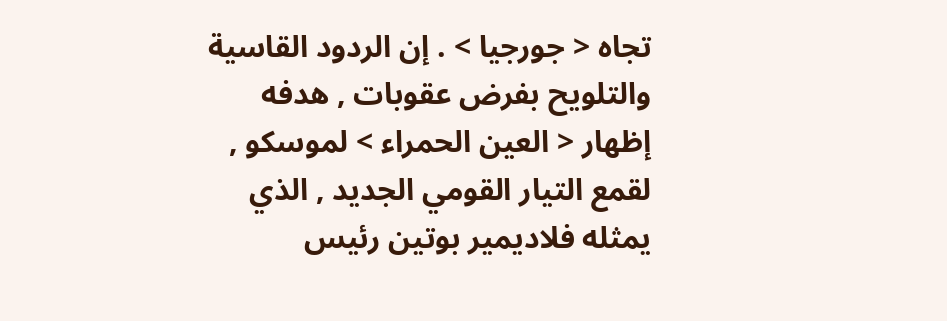تجاه < جورجيا > . إن الردود القاسية والتلويح بفرض عقوبات , هدفه إظهار < العين الحمراء > لموسكو , لقمع التيار القومي الجديد , الذي يمثله فلاديمير بوتين رئيس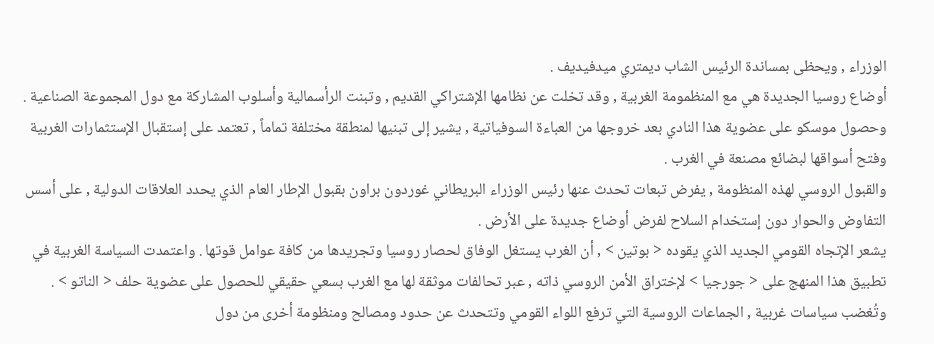الوزراء , ويحظى بمساندة الرئيس الشاب ديمتري ميدفيديف .
أوضاع روسيا الجديدة هي مع المنظمومة الغربية , وقد تخلت عن نظامها الإشتراكي القديم , وتبنت الرأسمالية وأسلوب المشاركة مع دول المجموعة الصناعية . وحصول موسكو على عضوية هذا النادي بعد خروجها من العباءة السوفياتية , يشير إلى تبنيها لمنطقة مختلفة تماماً , تعتمد على إستقبال الإستثمارات الغربية وفتح أسواقها لبضائع مصنعة في الغرب .
والقبول الروسي لهذه المنظومة , يفرض تبعات تحدث عنها رئيس الوزراء البريطاني غوردون براون بقبول الإطار العام الذي يحدد العلاقات الدولية , على أسس التفاوض والحوار دون إستخدام السلاح لفرض أوضاع جديدة على الأرض .
يشعر الإتجاه القومي الجديد الذي يقوده < بوتين > , أن الغرب يستغل الوفاق لحصار روسيا وتجريدها من كافة عوامل قوتها . واعتمدت السياسة الغربية في تطبيق هذا المنهج على < جورجيا > لإختراق الأمن الروسي ذاته , عبر تحالفات موثقة لها مع الغرب بسعي حقيقي للحصول على عضوية حلف < الناتو > .
وتُغضب سياسات غربية , الجماعات الروسية التي ترفع اللواء القومي وتتحدث عن حدود ومصالح ومنظومة أخرى من دول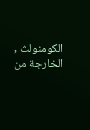الكومنولث , الخارجة من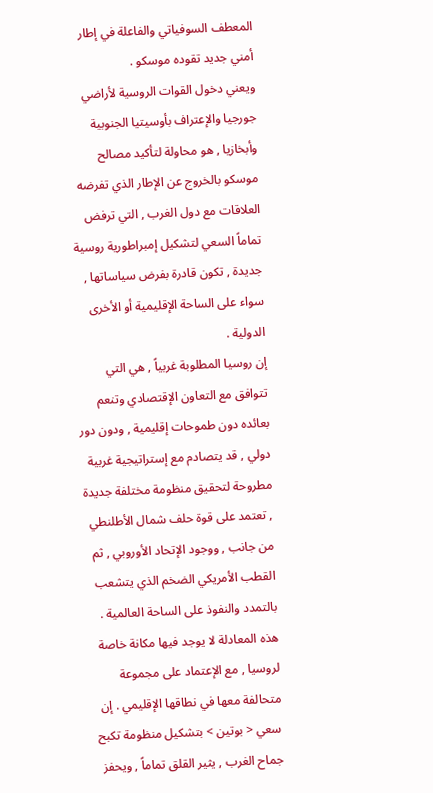المعطف السوفياتي والفاعلة في إطار أمني جديد تقوده موسكو .
ويعني دخول القوات الروسية لأراضي جورجيا والإعتراف بأوسيتيا الجنوبية وأبخازيا , هو محاولة لتأكيد مصالح موسكو بالخروج عن الإطار الذي تفرضه العلاقات مع دول الغرب , التي ترفض تماماً السعي لتشكيل إمبراطورية روسية جديدة , تكون قادرة بفرض سياساتها , سواء على الساحة الإقليمية أو الأخرى الدولية .
إن روسيا المطلوبة غربياً , هي التي تتوافق مع التعاون الإقتصادي وتنعم بعائده دون طموحات إقليمية , ودون دور دولي , قد يتصادم مع إستراتيجية غربية مطروحة لتحقيق منظومة مختلفة جديدة , تعتمد على قوة حلف شمال الأطلنطي من جانب , ووجود الإتحاد الأوروبي , ثم القطب الأمريكي الضخم الذي يتشعب بالتمدد والنفوذ على الساحة العالمية .
هذه المعادلة لا يوجد فيها مكانة خاصة لروسيا , مع الإعتماد على مجموعة متحالفة معها في نطاقها الإقليمي . إن سعي < بوتين > بتشكيل منظومة تكبح جماح الغرب , يثير القلق تماماً , ويحفز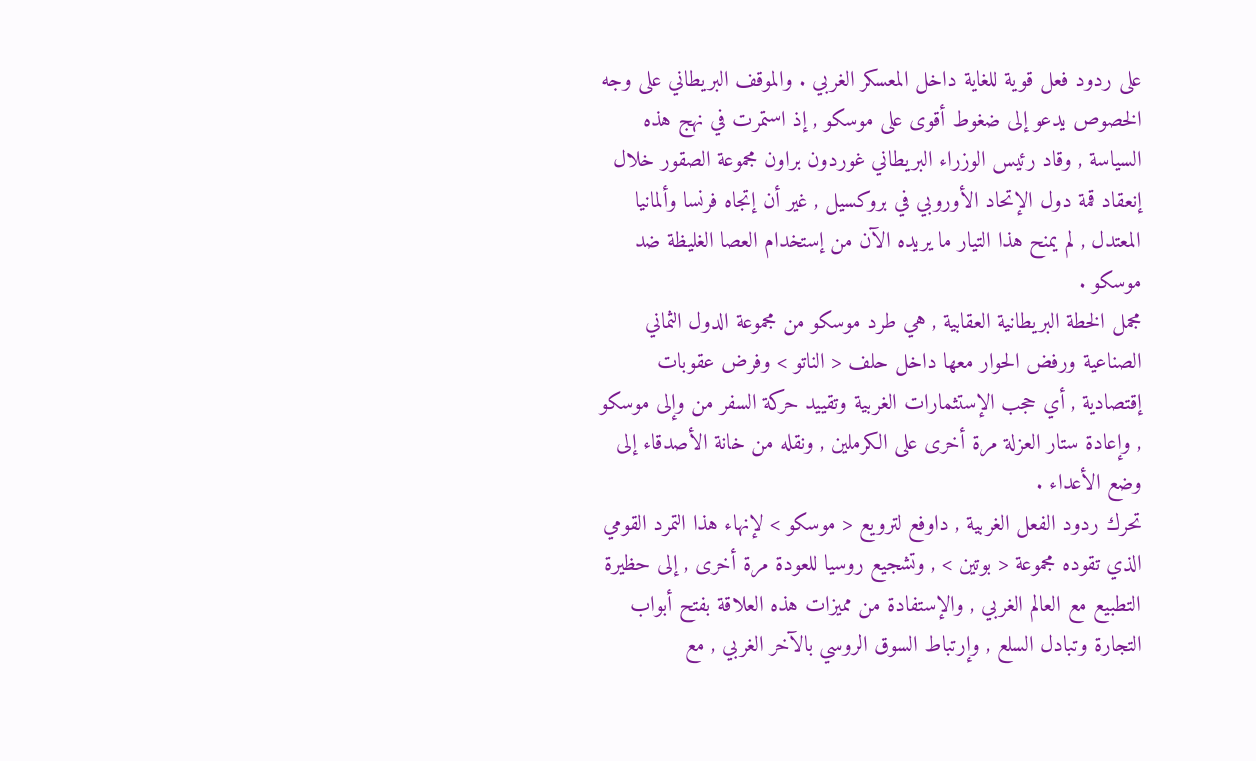على ردود فعل قوية للغاية داخل المعسكر الغربي . والموقف البريطاني على وجه الخصوص يدعو إلى ضغوط أقوى على موسكو , إذ استمرت في نهج هذه السياسة , وقاد رئيس الوزراء البريطاني غوردون براون مجموعة الصقور خلال إنعقاد قمة دول الإتحاد الأوروبي في بروكسيل , غير أن إتجاه فرنسا وألمانيا المعتدل , لم يمنح هذا التيار ما يريده الآن من إستخدام العصا الغليظة ضد موسكو .
مجمل الخطة البريطانية العقابية , هي طرد موسكو من مجموعة الدول الثماني الصناعية ورفض الحوار معها داخل حلف < الناتو > وفرض عقوبات إقتصادية , أي حجب الإستثمارات الغربية وتقييد حركة السفر من وإلى موسكو , وإعادة ستار العزلة مرة أخرى على الكرملين , ونقله من خانة الأصدقاء إلى وضع الأعداء .
تحرك ردود الفعل الغربية , داوفع لترويع < موسكو > لإنهاء هذا التمرد القومي الذي تقوده مجموعة < بوتين > , وتشجيع روسيا للعودة مرة أخرى , إلى حظيرة التطبيع مع العالم الغربي , والإستفادة من مميزات هذه العلاقة بفتح أبواب التجارة وتبادل السلع , وإرتباط السوق الروسي بالآخر الغربي , مع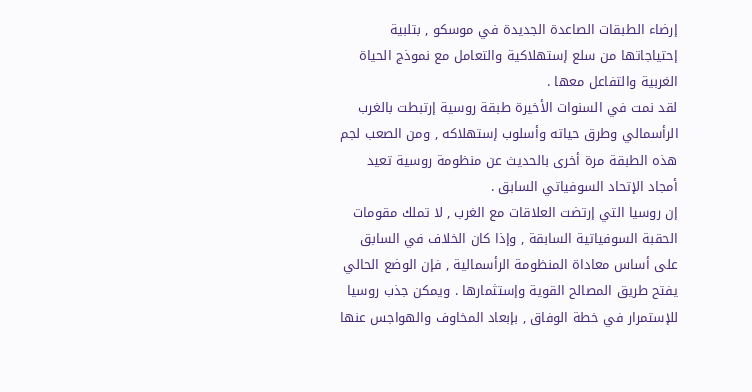إرضاء الطبقات الصاعدة الجديدة في موسكو , بتلبية إحتياجاتها من سلع إستهلاكية والتعامل مع نموذج الحياة الغربية والتفاعل معها .
لقد نمت في السنوات الأخيرة طبقة روسية إرتبطت بالغرب الرأسمالي وطرق حياته وأسلوب إستهلاكه , ومن الصعب لجم هذه الطبقة مرة أخرى بالحديث عن منظومة روسية تعيد أمجاد الإتحاد السوفياتي السابق .
إن روسيا التي إرتضت العلاقات مع الغرب , لا تملك مقومات الحقبة السوفياتية السابقة , وإذا كان الخلاف في السابق على أساس معاداة المنظومة الرأسمالية , فإن الوضع الحالي يفتح طريق المصالح القوية وإستثمارها . ويمكن جذب روسيا للإستمرار في خطة الوفاق , بإبعاد المخاوف والهواجس عنها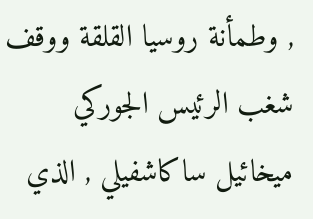, وطمأنة روسيا القلقة ووقف شغب الرئيس الجوركي ميخائيل ساكاشفيلي , الذي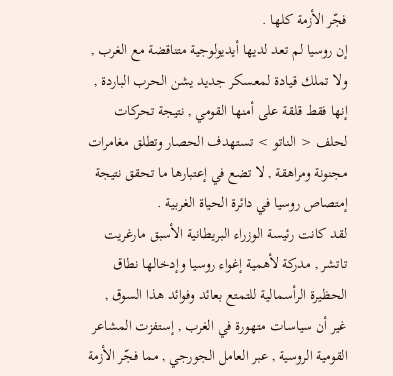فجّر الأزمة كلها .
إن روسيا لم تعد لديها أيديولوجية متناقضة مع الغرب , ولا تملك قيادة لمعسكر جديد يشن الحرب الباردة , إنها فقط قلقة على أمنها القومي , نتيجة تحركات لحلف < الناتو > تستهدف الحصار وتطلق مغامرات مجنونة ومراهقة , لا تضع في إعتبارها ما تحقق نتيجة إمتصاص روسيا في دائرة الحياة الغربية .
لقد كانت رئيسة الوزراء البريطانية الأسبق مارغريت تاتشر , مدركة لأهمية إغواء روسيا وإدخالها نطاق الحظيرة الرأسمالية للتمتع بعائد وفوائد هذا السوق , غير أن سياسات متهورة في الغرب , إستفزت المشاعر القومية الروسية , عبر العامل الجورجي , مما فجّر الأزمة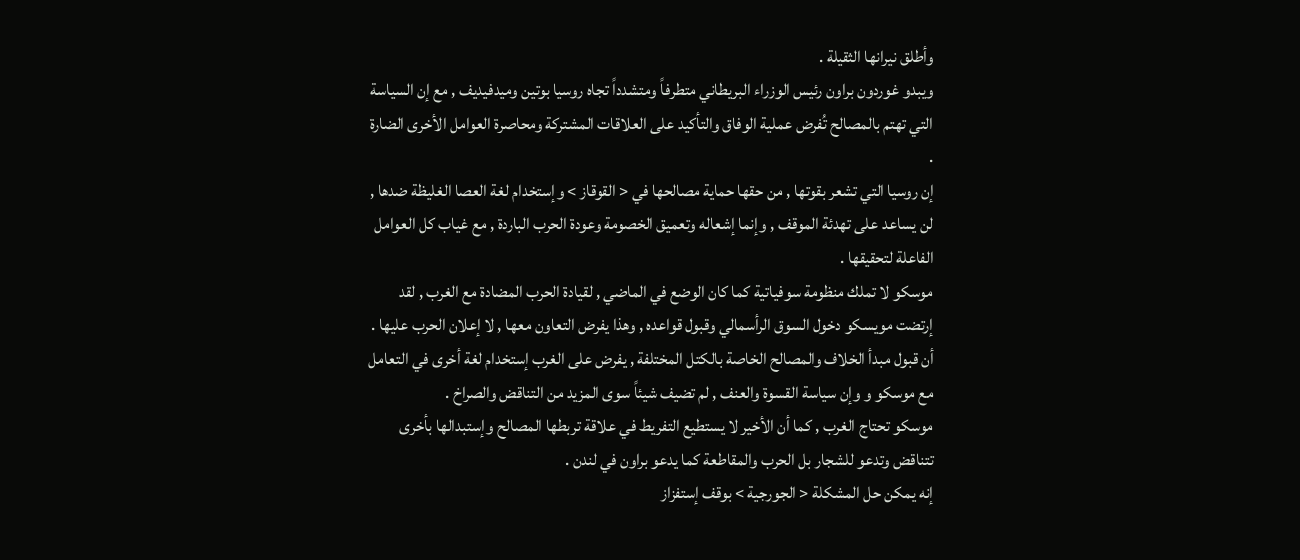وأطلق نيرانها الثقيلة .
ويبدو غوردون براون رئيس الوزراء البريطاني متطرفاً ومتشدداً تجاه روسيا بوتين وميدفيديف , مع إن السياسة التي تهتم بالمصالح تُفرض عملية الوفاق والتأكيد على العلاقات المشتركة ومحاصرة العوامل الأخرى الضارة .
إن روسيا التي تشعر بقوتها , من حقها حماية مصالحها في < القوقاز > وإستخدام لغة العصا الغليظة ضدها , لن يساعد على تهدئة الموقف , وإنما إشعاله وتعميق الخصومة وعودة الحرب الباردة , مع غياب كل العوامل الفاعلة لتحقيقها .
موسكو لا تملك منظومة سوفياتية كما كان الوضع في الماضي , لقيادة الحرب المضادة مع الغرب , لقد إرتضت مويسكو دخول السوق الرأسمالي وقبول قواعده , وهذا يفرض التعاون معها , لا إعلان الحرب عليها .
أن قبول مبدأ الخلاف والمصالح الخاصة بالكتل المختلفة , يفرض على الغرب إستخدام لغة أخرى في التعامل مع موسكو و وإن سياسة القسوة والعنف , لم تضيف شيئاً سوى المزيد من التناقض والصراخ .
موسكو تحتاج الغرب , كما أن الأخير لا يستطيع التفريط في علاقة تربطها المصالح وإستبدالها بأخرى تتناقض وتدعو للشجار بل الحرب والمقاطعة كما يدعو براون في لندن .
إنه يمكن حل المشكلة < الجورجية > بوقف إستفزاز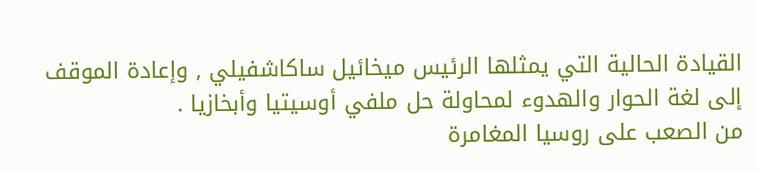القيادة الحالية التي يمثلها الرئيس ميخائيل ساكاشفيلي , وإعادة الموقف إلى لغة الحوار والهدوء لمحاولة حل ملفي أوسيتيا وأبخازيا .
من الصعب على روسيا المغامرة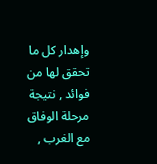وإهدار كل ما تحقق لها من فوائد , نتيجة مرحلة الوفاق مع الغرب ,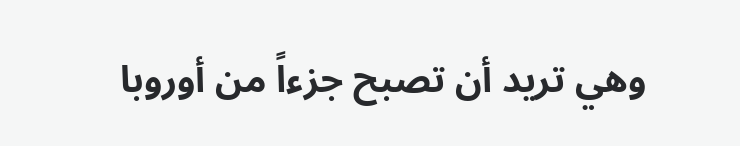وهي تريد أن تصبح جزءاً من أوروبا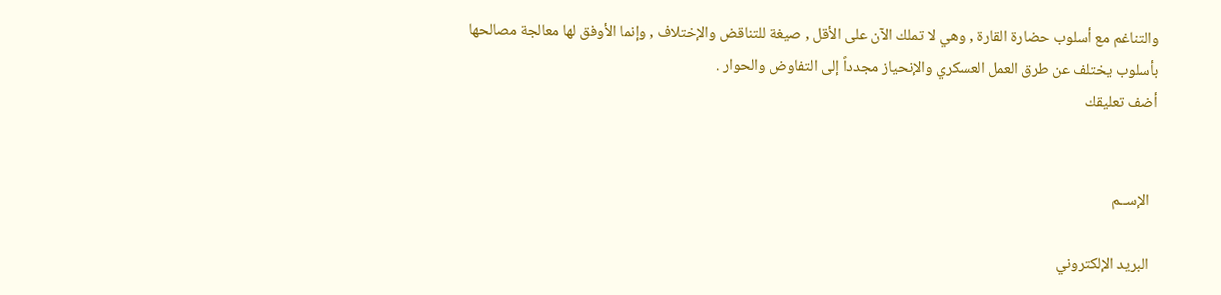والتناغم مع أسلوب حضارة القارة , وهي لا تملك الآن على الأقل , صيغة للتناقض والإختلاف , وإنما الأوفق لها معالجة مصالحها بأسلوب يختلف عن طرق العمل العسكري والإنحياز مجدداً إلى التفاوض والحوار .
أضف تعليقك


  الإســم

  البريد الإلكتروني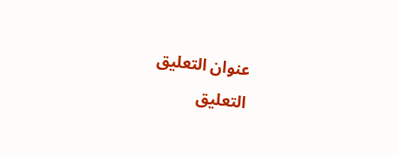عنوان التعليق
التعليق